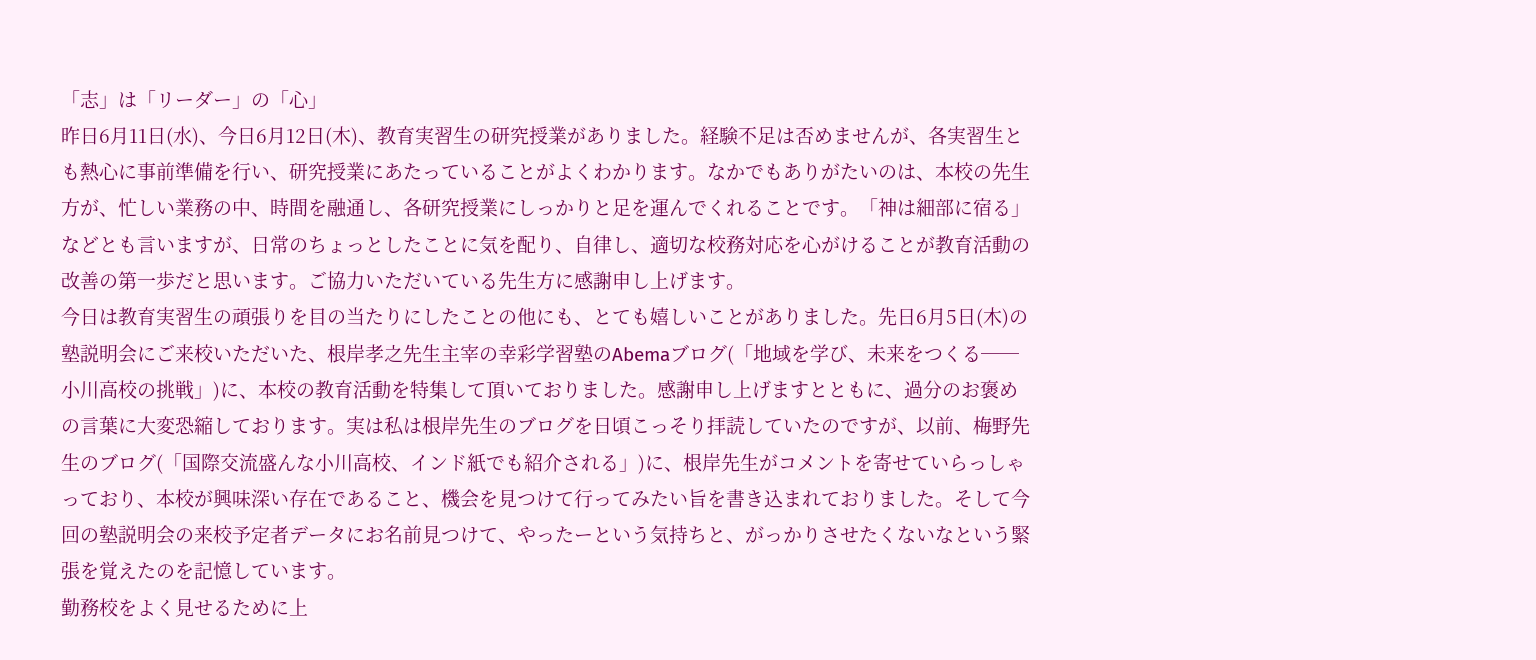「志」は「リーダー」の「心」
昨日6月11日(水)、今日6月12日(木)、教育実習生の研究授業がありました。経験不足は否めませんが、各実習生とも熱心に事前準備を行い、研究授業にあたっていることがよくわかります。なかでもありがたいのは、本校の先生方が、忙しい業務の中、時間を融通し、各研究授業にしっかりと足を運んでくれることです。「神は細部に宿る」などとも言いますが、日常のちょっとしたことに気を配り、自律し、適切な校務対応を心がけることが教育活動の改善の第一歩だと思います。ご協力いただいている先生方に感謝申し上げます。
今日は教育実習生の頑張りを目の当たりにしたことの他にも、とても嬉しいことがありました。先日6月5日(木)の塾説明会にご来校いただいた、根岸孝之先生主宰の幸彩学習塾のAbemaブログ(「地域を学び、未来をつくる──小川高校の挑戦」)に、本校の教育活動を特集して頂いておりました。感謝申し上げますとともに、過分のお褒めの言葉に大変恐縮しております。実は私は根岸先生のブログを日頃こっそり拝読していたのですが、以前、梅野先生のブログ(「国際交流盛んな小川高校、インド紙でも紹介される」)に、根岸先生がコメントを寄せていらっしゃっており、本校が興味深い存在であること、機会を見つけて行ってみたい旨を書き込まれておりました。そして今回の塾説明会の来校予定者データにお名前見つけて、やったーという気持ちと、がっかりさせたくないなという緊張を覚えたのを記憶しています。
勤務校をよく見せるために上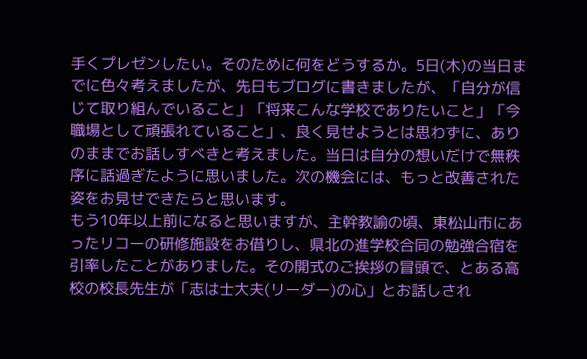手くプレゼンしたい。そのために何をどうするか。5日(木)の当日までに色々考えましたが、先日もブログに書きましたが、「自分が信じて取り組んでいること」「将来こんな学校でありたいこと」「今職場として頑張れていること」、良く見せようとは思わずに、ありのままでお話しすべきと考えました。当日は自分の想いだけで無秩序に話過ぎたように思いました。次の機会には、もっと改善された姿をお見せできたらと思います。
もう10年以上前になると思いますが、主幹教諭の頃、東松山市にあったリコーの研修施設をお借りし、県北の進学校合同の勉強合宿を引率したことがありました。その開式のご挨拶の冒頭で、とある高校の校長先生が「志は士大夫(リーダー)の心」とお話しされ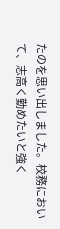たのを思い出しました。校務において、志高く勤めたいと強く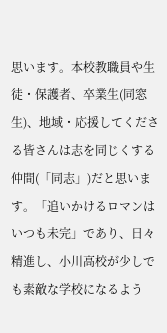思います。本校教職員や生徒・保護者、卒業生(同窓生)、地域・応援してくださる皆さんは志を同じくする仲間(「同志」)だと思います。「追いかけるロマンはいつも未完」であり、日々精進し、小川高校が少しでも素敵な学校になるよう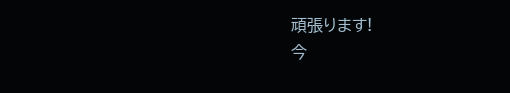頑張ります!
今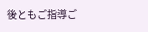後ともご指導ご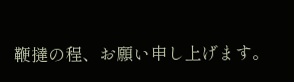鞭撻の程、お願い申し上げます。